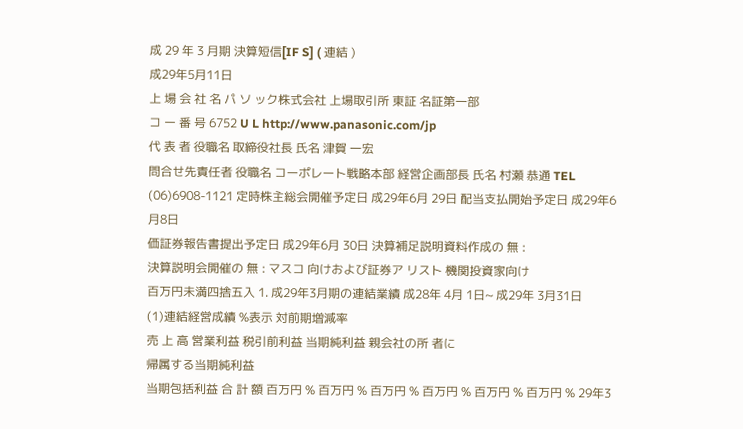成 29 年 3 月期 決算短信[IF S] ( 連結 )
成29年5月11日
上 場 会 社 名 パ ソ ック株式会社 上場取引所 東証 名証第一部
コ ー 番 号 6752 U L http://www.panasonic.com/jp
代 表 者 役職名 取締役社長 氏名 津賀 一宏
問合せ先責任者 役職名 コーポレート戦略本部 経営企画部長 氏名 村瀬 恭通 TEL (06)6908-1121 定時株主総会開催予定日 成29年6月 29日 配当支払開始予定日 成29年6月8日
価証券報告書提出予定日 成29年6月 30日 決算補足説明資料作成の 無 :
決算説明会開催の 無 : マスコ 向けおよび証券ア リスト 機関投資家向け
百万円未満四捨五入 1. 成29年3月期の連結業績 成28年 4月 1日~ 成29年 3月31日
(1)連結経営成績 %表示 対前期増減率
売 上 高 営業利益 税引前利益 当期純利益 親会社の所 者に
帰属する当期純利益
当期包括利益 合 計 額 百万円 % 百万円 % 百万円 % 百万円 % 百万円 % 百万円 % 29年3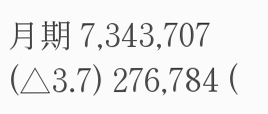月期 7,343,707 (△3.7) 276,784 (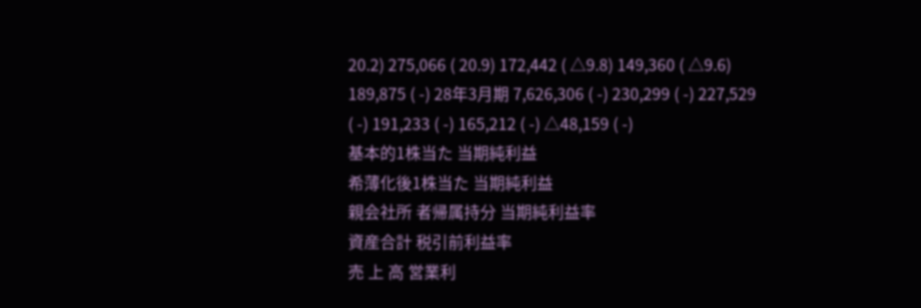20.2) 275,066 ( 20.9) 172,442 ( △9.8) 149,360 ( △9.6) 189,875 ( -) 28年3月期 7,626,306 ( -) 230,299 ( -) 227,529 ( -) 191,233 ( -) 165,212 ( -) △48,159 ( -)
基本的1株当た 当期純利益
希薄化後1株当た 当期純利益
親会社所 者帰属持分 当期純利益率
資産合計 税引前利益率
売 上 高 営業利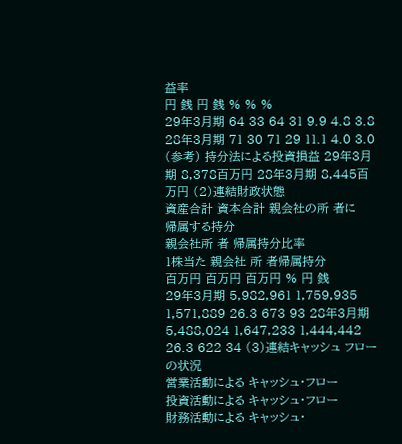益率
円 銭 円 銭 % % %
29年3月期 64 33 64 31 9.9 4.8 3.8
28年3月期 71 30 71 29 11.1 4.0 3.0
(参考) 持分法による投資損益 29年3月期 8,378百万円 28年3月期 8,445百万円 (2)連結財政状態
資産合計 資本合計 親会社の所 者に
帰属する持分
親会社所 者 帰属持分比率
1株当た 親会社 所 者帰属持分
百万円 百万円 百万円 % 円 銭
29年3月期 5,982,961 1,759,935 1,571,889 26.3 673 93 28年3月期 5,488,024 1,647,233 1,444,442 26.3 622 34 (3)連結キャッシュ フローの状況
営業活動による キャッシュ・フロー
投資活動による キャッシュ・フロー
財務活動による キャッシュ・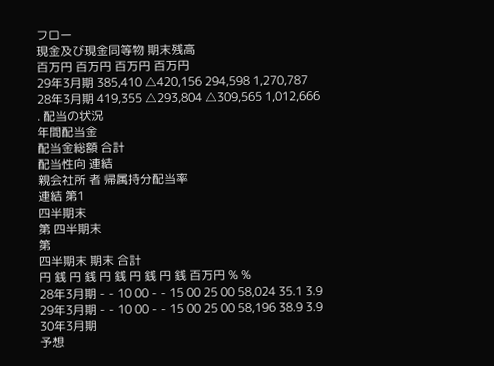フロー
現金及び現金同等物 期末残高
百万円 百万円 百万円 百万円
29年3月期 385,410 △420,156 294,598 1,270,787
28年3月期 419,355 △293,804 △309,565 1,012,666
. 配当の状況
年間配当金
配当金総額 合計
配当性向 連結
親会社所 者 帰属持分配当率
連結 第1
四半期末
第 四半期末
第
四半期末 期末 合計
円 銭 円 銭 円 銭 円 銭 円 銭 百万円 % %
28年3月期 - - 10 00 - - 15 00 25 00 58,024 35.1 3.9 29年3月期 - - 10 00 - - 15 00 25 00 58,196 38.9 3.9 30年3月期
予想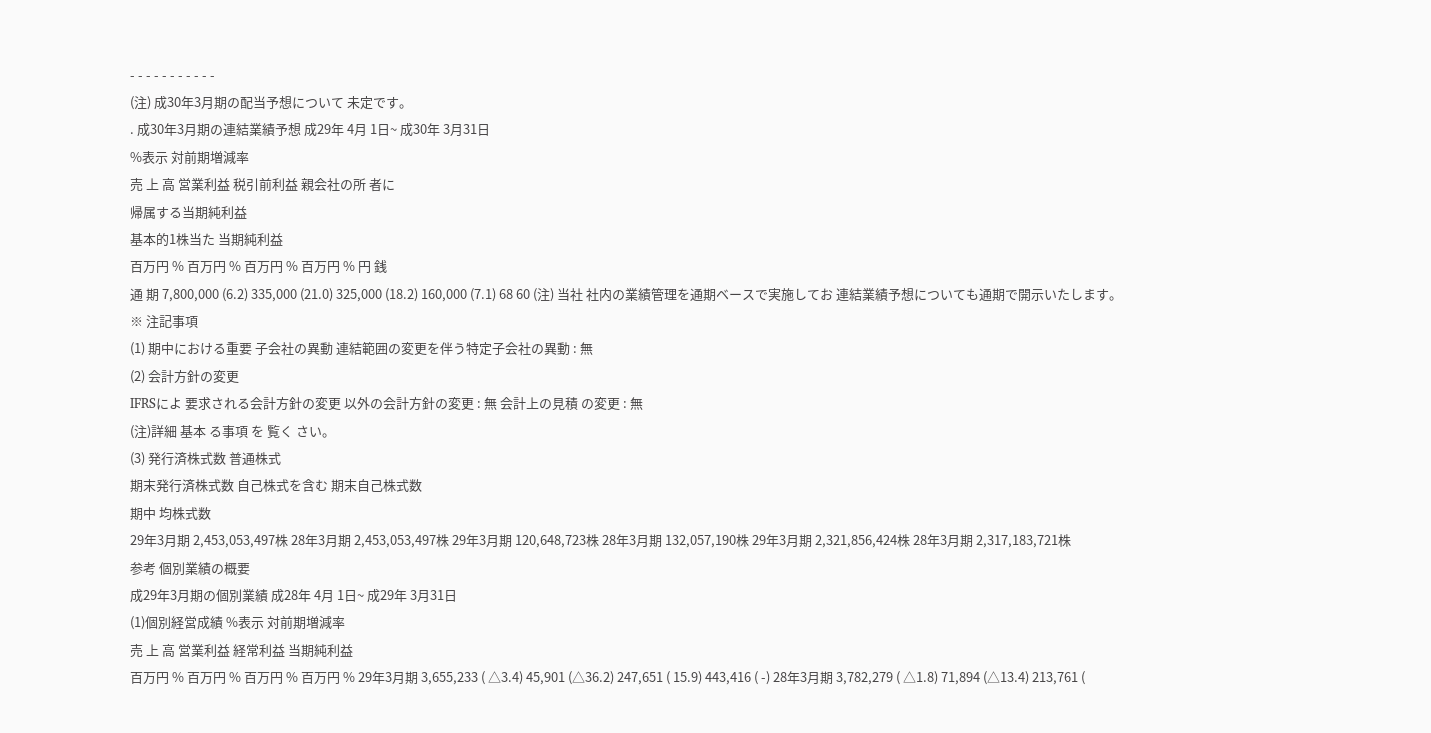- - - - - - - - - - -
(注) 成30年3月期の配当予想について 未定です。
. 成30年3月期の連結業績予想 成29年 4月 1日~ 成30年 3月31日
%表示 対前期増減率
売 上 高 営業利益 税引前利益 親会社の所 者に
帰属する当期純利益
基本的1株当た 当期純利益
百万円 % 百万円 % 百万円 % 百万円 % 円 銭
通 期 7,800,000 (6.2) 335,000 (21.0) 325,000 (18.2) 160,000 (7.1) 68 60 (注) 当社 社内の業績管理を通期ベースで実施してお 連結業績予想についても通期で開示いたします。
※ 注記事項
(1) 期中における重要 子会社の異動 連結範囲の変更を伴う特定子会社の異動 : 無
(2) 会計方針の変更
IFRSによ 要求される会計方針の変更 以外の会計方針の変更 : 無 会計上の見積 の変更 : 無
(注)詳細 基本 る事項 を 覧く さい。
(3) 発行済株式数 普通株式
期末発行済株式数 自己株式を含む 期末自己株式数
期中 均株式数
29年3月期 2,453,053,497株 28年3月期 2,453,053,497株 29年3月期 120,648,723株 28年3月期 132,057,190株 29年3月期 2,321,856,424株 28年3月期 2,317,183,721株
参考 個別業績の概要
成29年3月期の個別業績 成28年 4月 1日~ 成29年 3月31日
(1)個別経営成績 %表示 対前期増減率
売 上 高 営業利益 経常利益 当期純利益
百万円 % 百万円 % 百万円 % 百万円 % 29年3月期 3,655,233 ( △3.4) 45,901 (△36.2) 247,651 ( 15.9) 443,416 ( -) 28年3月期 3,782,279 ( △1.8) 71,894 (△13.4) 213,761 (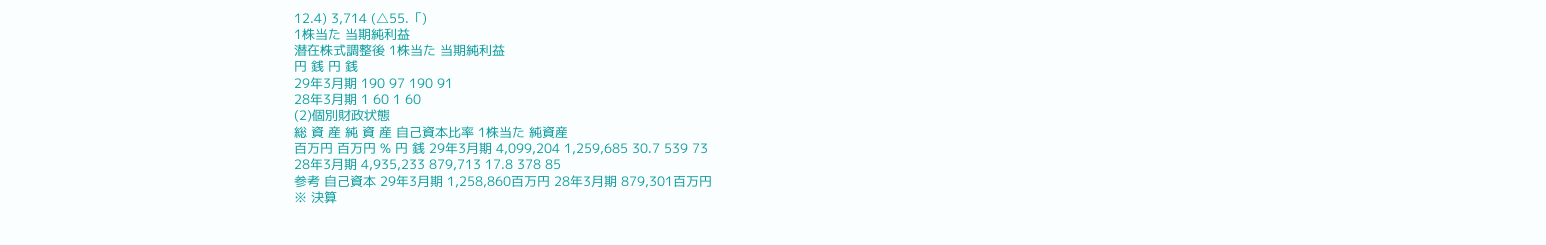12.4) 3,714 (△55.「)
1株当た 当期純利益
潜在株式調整後 1株当た 当期純利益
円 銭 円 銭
29年3月期 190 97 190 91
28年3月期 1 60 1 60
(2)個別財政状態
総 資 産 純 資 産 自己資本比率 1株当た 純資産
百万円 百万円 % 円 銭 29年3月期 4,099,204 1,259,685 30.7 539 73
28年3月期 4,935,233 879,713 17.8 378 85
参考 自己資本 29年3月期 1,258,860百万円 28年3月期 879,301百万円
※ 決算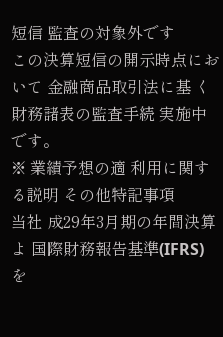短信 監査の対象外です
この決算短信の開示時点において 金融商品取引法に基 く財務諸表の監査手続 実施中です。
※ 業績予想の適 利用に関する説明 その他特記事項
当社 成29年3月期の年間決算よ 国際財務報告基準(IFRS)を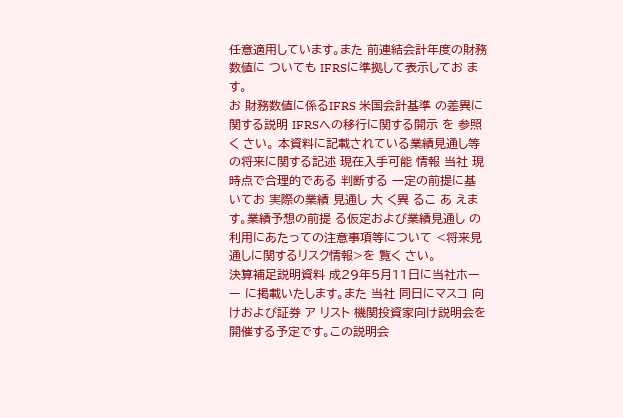任意適用しています。また 前連結会計年度の財務数値に ついても IFRSに準拠して表示してお ます。
お 財務数値に係るIFRS 米国会計基準 の差異に関する説明 IFRSへの移行に関する開示 を 参照く さい。 本資料に記載されている業績見通し等の将来に関する記述 現在入手可能 情報 当社 現時点で合理的である 判断する 一定の前提に基 いてお 実際の業績 見通し 大 く異 るこ あ えます。業績予想の前提 る仮定および業績見通し の 利用にあたっての注意事項等について <将来見通しに関するリスク情報>を 覧く さい。
決算補足説明資料 成29年5月11日に当社ホー ー に掲載いたします。また 当社 同日にマスコ 向けおよび証券 ア リスト 機関投資家向け説明会を開催する予定です。この説明会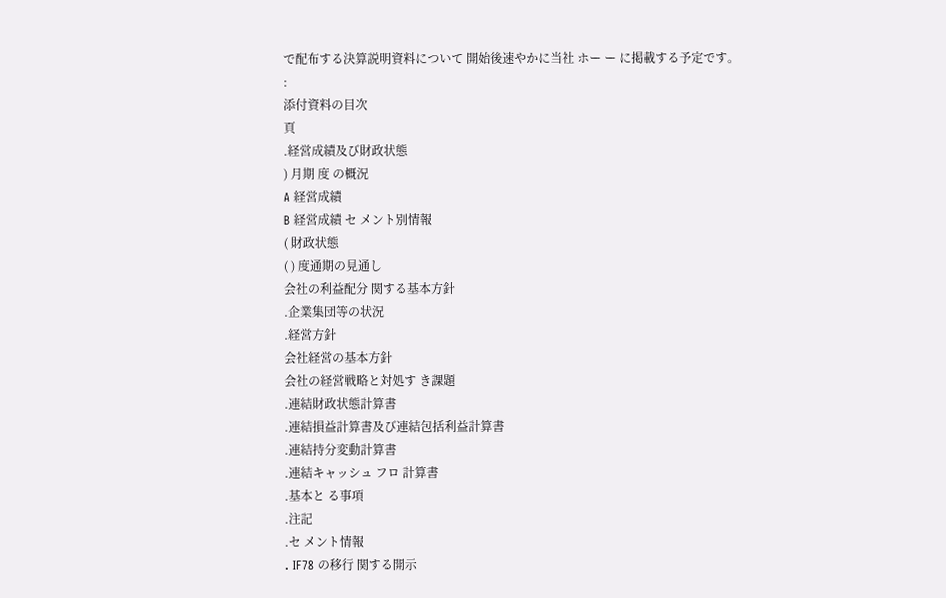で配布する決算説明資料について 開始後速やかに当社 ホー ー に掲載する予定です。
:
添付資料の目次
頁
.経営成績及び財政状態
) 月期 度 の概況
A 経営成績
B 経営成績 セ メント別情報
( 財政状態
( ) 度通期の見通し
会社の利益配分 関する基本方針
.企業集団等の状況
.経営方針
会社経営の基本方針
会社の経営戦略と対処す き課題
.連結財政状態計算書
.連結損益計算書及び連結包括利益計算書
.連結持分変動計算書
.連結キャッシュ フロ 計算書
.基本と る事項
.注記
.セ メント情報
. IF78 の移行 関する開示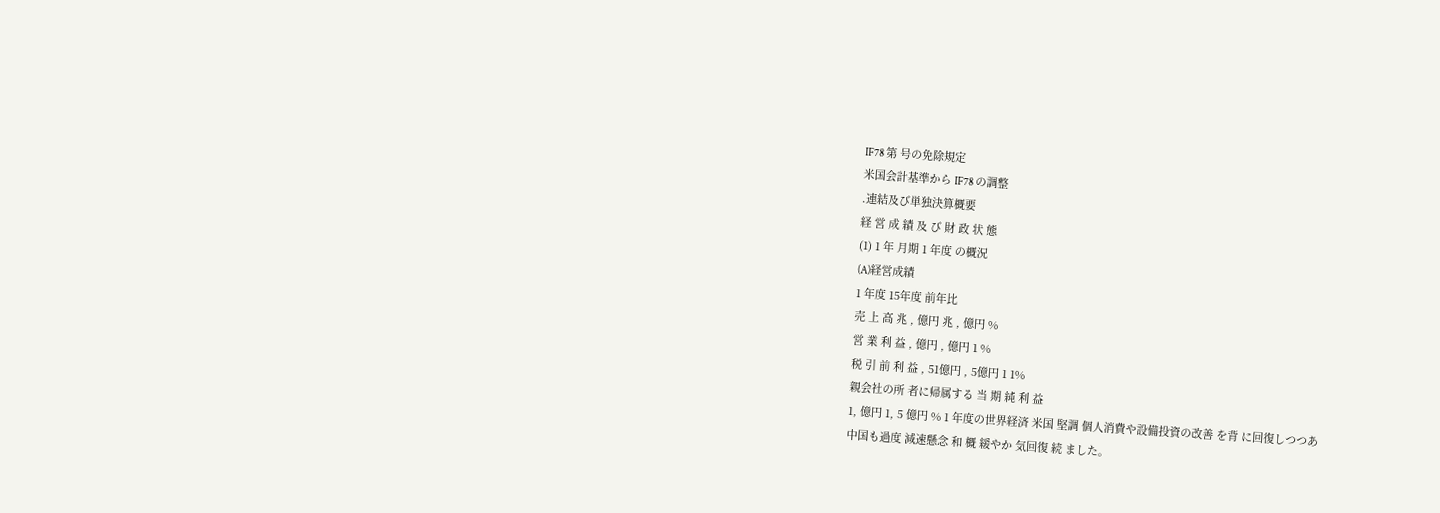IF78 第 号の免除規定
米国会計基準から IF78 の調整
.連結及び単独決算概要
経 営 成 績 及 び 財 政 状 態
(1) 1 年 月期 1 年度 の概況
(A)経営成績
1 年度 15年度 前年比
売 上 高 兆 , 億円 兆 , 億円 %
営 業 利 益 , 億円 , 億円 1 %
税 引 前 利 益 , 51億円 , 5億円 1 1%
親会社の所 者に帰属する 当 期 純 利 益
1, 億円 1, 5 億円 % 1 年度の世界経済 米国 堅調 個人消費や設備投資の改善 を背 に回復しつつあ
中国も過度 減速懸念 和 概 緩やか 気回復 続 ました。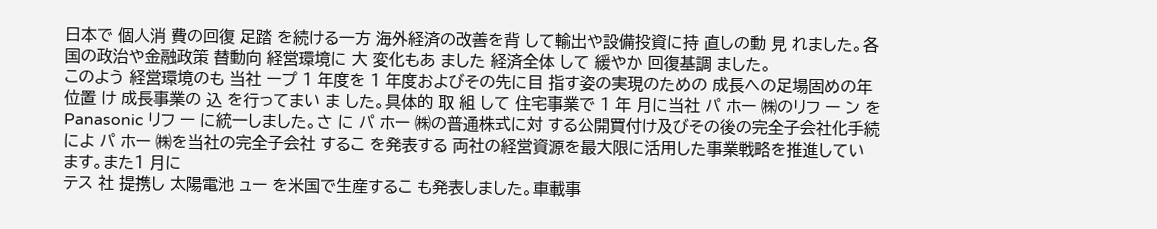日本で 個人消 費の回復 足踏 を続ける一方 海外経済の改善を背 して輸出や設備投資に持 直しの動 見 れました。各国の政治や金融政策 替動向 経営環境に 大 変化もあ ました 経済全体 して 緩やか 回復基調 ました。
このよう 経営環境のも 当社 ープ 1 年度を 1 年度およびその先に目 指す姿の実現のための 成長への足場固めの年 位置 け 成長事業の 込 を行ってまい ま した。具体的 取 組 して 住宅事業で 1 年 月に当社 パ ホー ㈱のリフ ー ン を Panasonic リフ ー に統一しました。さ に パ ホー ㈱の普通株式に対 する公開買付け及びその後の完全子会社化手続によ パ ホー ㈱を当社の完全子会社 するこ を発表する 両社の経営資源を最大限に活用した事業戦略を推進してい ます。また1 月に
テス 社 提携し 太陽電池 ュー を米国で生産するこ も発表しました。車載事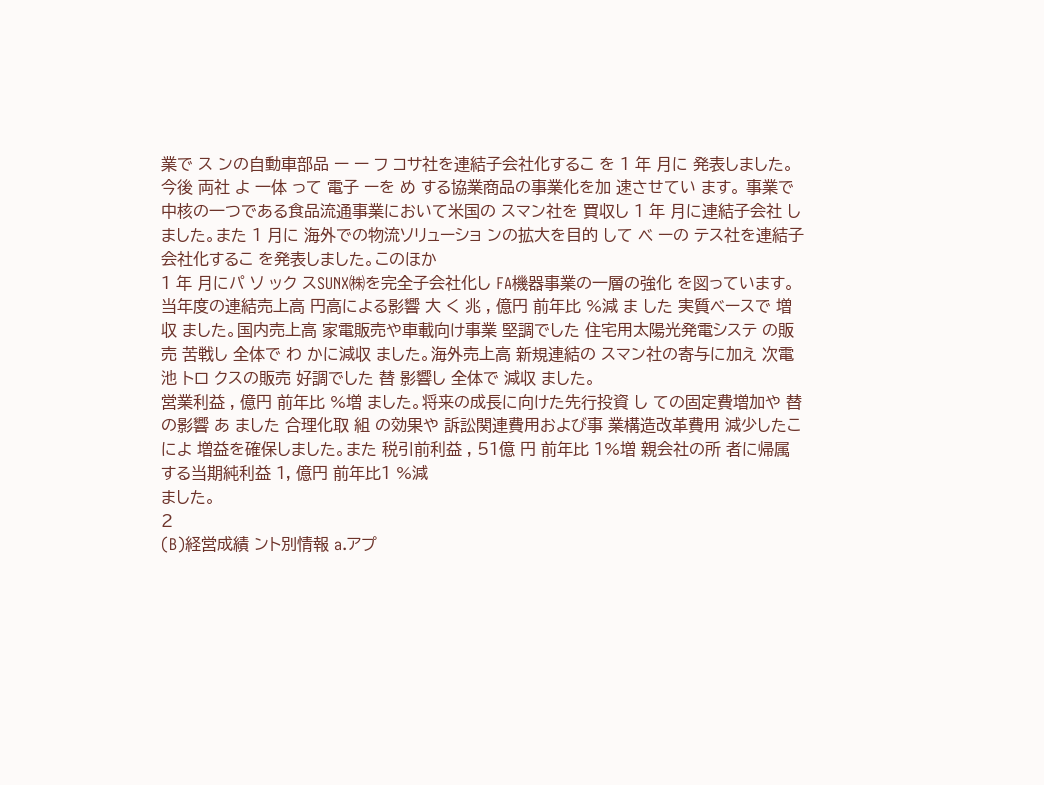業で ス ンの自動車部品 ー ー フ コサ社を連結子会社化するこ を 1 年 月に 発表しました。今後 両社 よ 一体 って 電子 ーを め する協業商品の事業化を加 速させてい ます。 事業で 中核の一つである食品流通事業において米国の スマン社を 買収し 1 年 月に連結子会社 しました。また 1 月に 海外での物流ソリューショ ンの拡大を目的 して ベ ーの テス社を連結子会社化するこ を発表しました。このほか
1 年 月にパ ソ ック スSUNX㈱を完全子会社化し FA機器事業の一層の強化 を図っています。
当年度の連結売上高 円高による影響 大 く 兆 , 億円 前年比 %減 ま した 実質ベースで 増収 ました。国内売上高 家電販売や車載向け事業 堅調でした 住宅用太陽光発電システ の販売 苦戦し 全体で わ かに減収 ました。海外売上高 新規連結の スマン社の寄与に加え 次電池 トロ クスの販売 好調でした 替 影響し 全体で 減収 ました。
営業利益 , 億円 前年比 %増 ました。将来の成長に向けた先行投資 し ての固定費増加や 替の影響 あ ました 合理化取 組 の効果や 訴訟関連費用および事 業構造改革費用 減少したこ によ 増益を確保しました。また 税引前利益 , 51億 円 前年比 1%増 親会社の所 者に帰属する当期純利益 1, 億円 前年比1 %減
ました。
2
(B)経営成績 ント別情報 a.アプ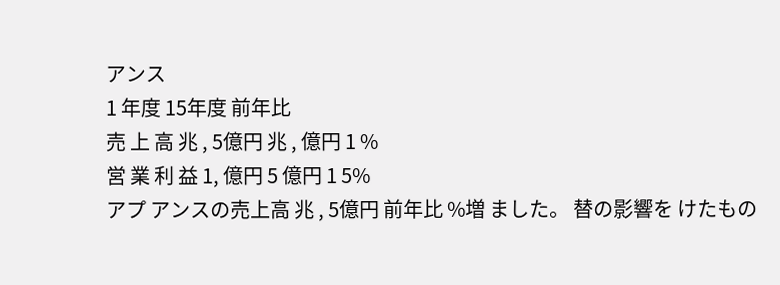アンス
1 年度 15年度 前年比
売 上 高 兆 , 5億円 兆 , 億円 1 %
営 業 利 益 1, 億円 5 億円 1 5%
アプ アンスの売上高 兆 , 5億円 前年比 %増 ました。 替の影響を けたもの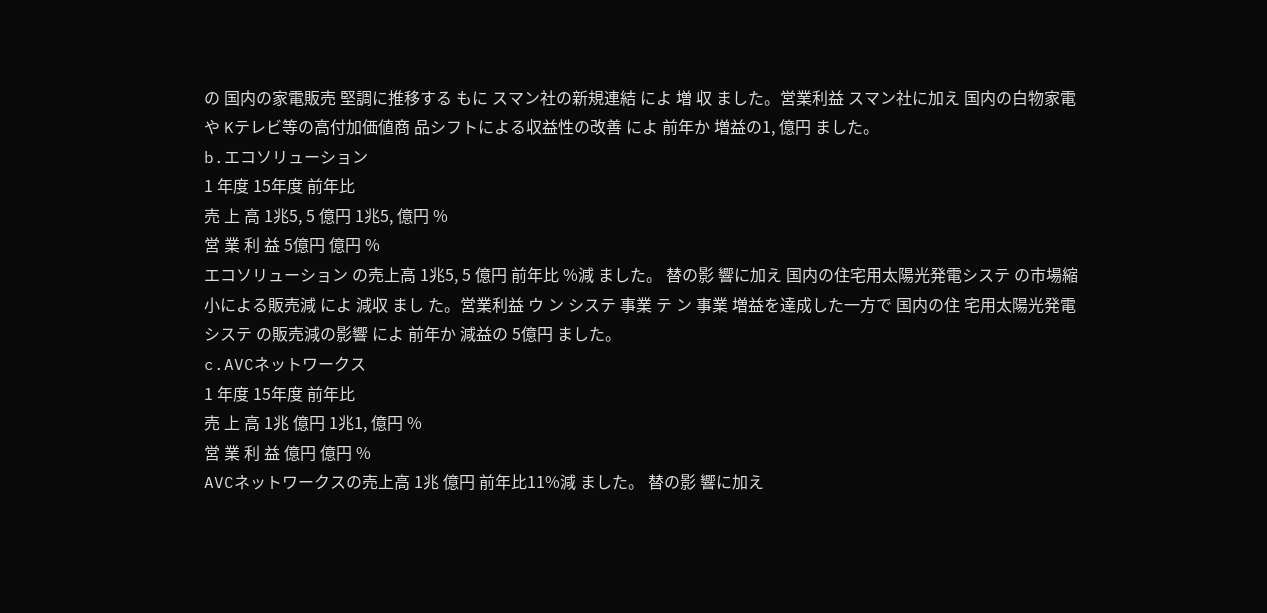の 国内の家電販売 堅調に推移する もに スマン社の新規連結 によ 増 収 ました。営業利益 スマン社に加え 国内の白物家電や Kテレビ等の高付加価値商 品シフトによる収益性の改善 によ 前年か 増益の1, 億円 ました。
b.エコソリューション
1 年度 15年度 前年比
売 上 高 1兆5, 5 億円 1兆5, 億円 %
営 業 利 益 5億円 億円 %
エコソリューション の売上高 1兆5, 5 億円 前年比 %減 ました。 替の影 響に加え 国内の住宅用太陽光発電システ の市場縮小による販売減 によ 減収 まし た。営業利益 ウ ン システ 事業 テ ン 事業 増益を達成した一方で 国内の住 宅用太陽光発電システ の販売減の影響 によ 前年か 減益の 5億円 ました。
c.AVCネットワークス
1 年度 15年度 前年比
売 上 高 1兆 億円 1兆1, 億円 %
営 業 利 益 億円 億円 %
AVCネットワークスの売上高 1兆 億円 前年比11%減 ました。 替の影 響に加え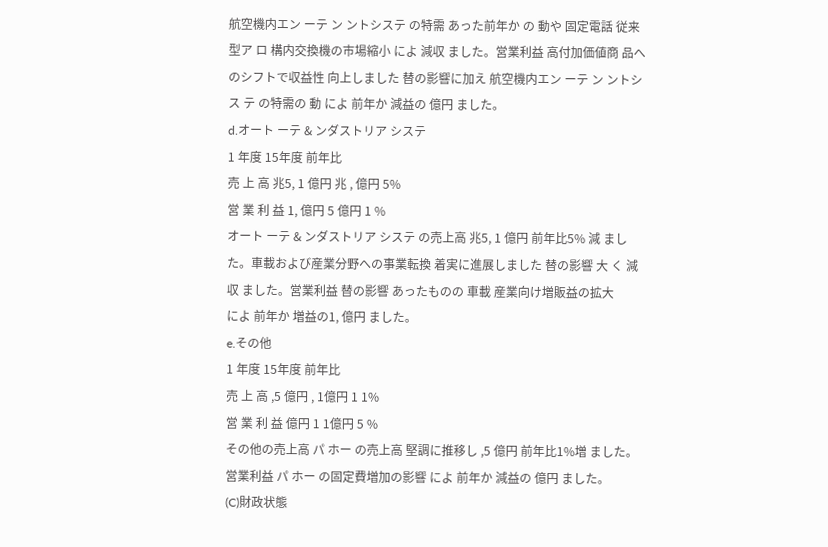航空機内エン ーテ ン ントシステ の特需 あった前年か の 動や 固定電話 従来型ア ロ 構内交換機の市場縮小 によ 減収 ました。営業利益 高付加価値商 品へのシフトで収益性 向上しました 替の影響に加え 航空機内エン ーテ ン ントシス テ の特需の 動 によ 前年か 減益の 億円 ました。
d.オート ーテ & ンダストリア システ
1 年度 15年度 前年比
売 上 高 兆5, 1 億円 兆 , 億円 5%
営 業 利 益 1, 億円 5 億円 1 %
オート ーテ & ンダストリア システ の売上高 兆5, 1 億円 前年比5% 減 ました。車載および産業分野への事業転換 着実に進展しました 替の影響 大 く 減収 ました。営業利益 替の影響 あったものの 車載 産業向け増販益の拡大
によ 前年か 増益の1, 億円 ました。
e.その他
1 年度 15年度 前年比
売 上 高 ,5 億円 , 1億円 1 1%
営 業 利 益 億円 1 1億円 5 %
その他の売上高 パ ホー の売上高 堅調に推移し ,5 億円 前年比1%増 ました。営業利益 パ ホー の固定費増加の影響 によ 前年か 減益の 億円 ました。
(C)財政状態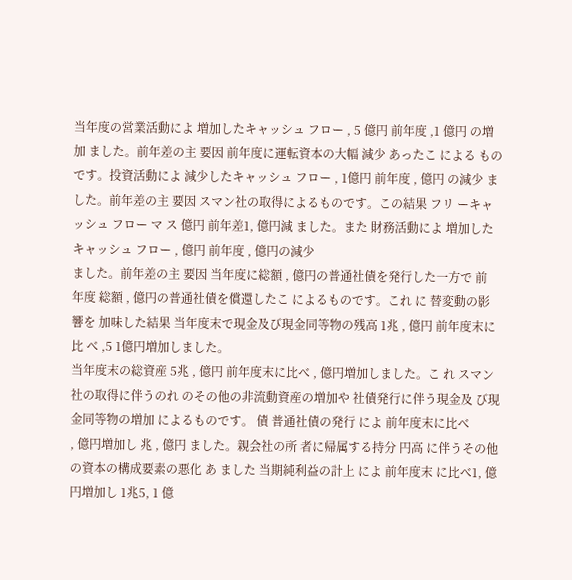当年度の営業活動によ 増加したキャッシュ フロー , 5 億円 前年度 ,1 億円 の増加 ました。前年差の主 要因 前年度に運転資本の大幅 減少 あったこ による ものです。投資活動によ 減少したキャッシュ フロー , 1億円 前年度 , 億円 の減少 ました。前年差の主 要因 スマン社の取得によるものです。この結果 フリ ーキャッシュ フロー マ ス 億円 前年差1, 億円減 ました。また 財務活動によ 増加したキャッシュ フロー , 億円 前年度 , 億円の減少
ました。前年差の主 要因 当年度に総額 , 億円の普通社債を発行した一方で 前 年度 総額 , 億円の普通社債を償還したこ によるものです。これ に 替変動の影響を 加味した結果 当年度末で現金及び現金同等物の残高 1兆 , 億円 前年度末に比 べ ,5 1億円増加しました。
当年度末の総資産 5兆 , 億円 前年度末に比べ , 億円増加しました。こ れ スマン社の取得に伴うのれ のその他の非流動資産の増加や 社債発行に伴う現金及 び現金同等物の増加 によるものです。 債 普通社債の発行 によ 前年度末に比べ
, 億円増加し 兆 , 億円 ました。親会社の所 者に帰属する持分 円高 に伴うその他の資本の構成要素の悪化 あ ました 当期純利益の計上 によ 前年度末 に比べ1, 億円増加し 1兆5, 1 億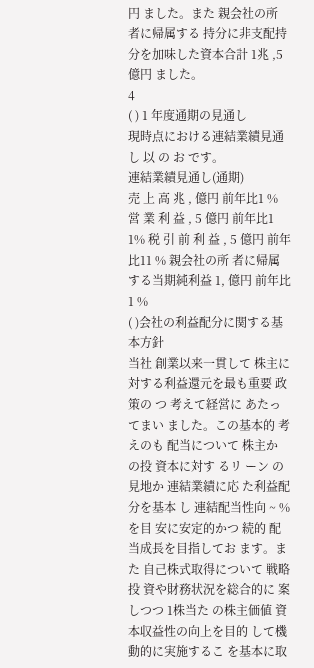円 ました。また 親会社の所 者に帰属する 持分に非支配持分を加味した資本合計 1兆 ,5 億円 ました。
4
( ) 1 年度通期の見通し
現時点における連結業績見通し 以 の お です。
連結業績見通し(通期)
売 上 高 兆 , 億円 前年比1 % 営 業 利 益 , 5 億円 前年比1 1% 税 引 前 利 益 , 5 億円 前年比11 % 親会社の所 者に帰属する当期純利益 1, 億円 前年比1 %
( )会社の利益配分に関する基本方針
当社 創業以来一貫して 株主に対する利益還元を最も重要 政策の つ 考えて経営に あたってまい ました。この基本的 考えのも 配当について 株主か の投 資本に対す るリ ーン の見地か 連結業績に応 た利益配分を基本 し 連結配当性向 ~ %を目 安に安定的かつ 続的 配当成長を目指してお ます。また 自己株式取得について 戦略投 資や財務状況を総合的に 案しつつ 1株当た の株主価値 資本収益性の向上を目的 して機 動的に実施するこ を基本に取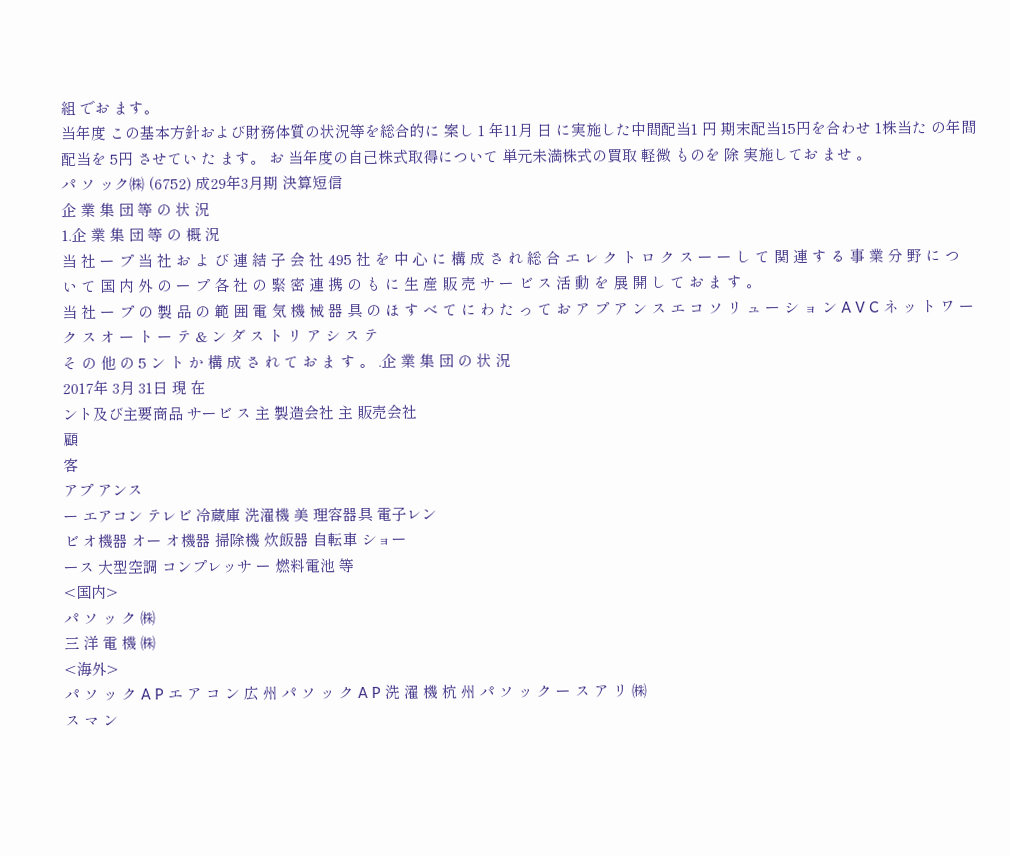組 でお ます。
当年度 この基本方針および財務体質の状況等を総合的に 案し 1 年11月 日 に実施した中間配当1 円 期末配当15円を合わせ 1株当た の年間配当を 5円 させてい た ます。 お 当年度の自己株式取得について 単元未満株式の買取 軽微 ものを 除 実施してお ませ 。
パ ソ ック㈱ (6752) 成29年3月期 決算短信
企 業 集 団 等 の 状 況
1.企 業 集 団 等 の 概 況
当 社 ー プ 当 社 お よ び 連 結 子 会 社 495 社 を 中 心 に 構 成 さ れ 総 合 エ レ ク ト ロ ク ス ー ー し て 関 連 す る 事 業 分 野 に つ い て 国 内 外 の ー プ 各 社 の 緊 密 連 携 の も に 生 産 販 売 サ ー ビ ス 活 動 を 展 開 し て お ま す 。
当 社 ー プ の 製 品 の 範 囲 電 気 機 械 器 具 の ほ す べ て に わ た っ て お ア プ ア ン ス エ コ ソ リ ュ ー シ ョ ン A V C ネ ッ ト ワ ー ク ス オ ー ト ー テ & ン ダ ス ト リ ア シ ス テ
そ の 他 の 5 ン ト か 構 成 さ れ て お ま す 。 .企 業 集 団 の 状 況
2017年 3月 31日 現 在
ント及び主要商品 サービ ス 主 製造会社 主 販売会社
顧
客
アプ アンス
ー エアコン テレビ 冷蔵庫 洗濯機 美 理容器具 電子レン
ビ オ機器 オー オ機器 掃除機 炊飯器 自転車 ショー
ース 大型空調 コンプレッサ ー 燃料電池 等
<国内>
パ ソ ッ ク ㈱
三 洋 電 機 ㈱
<海外>
パ ソ ッ ク A P エ ア コ ン 広 州 パ ソ ッ ク A P 洗 濯 機 杭 州 パ ソ ッ ク ー ス ア リ ㈱
ス マ ン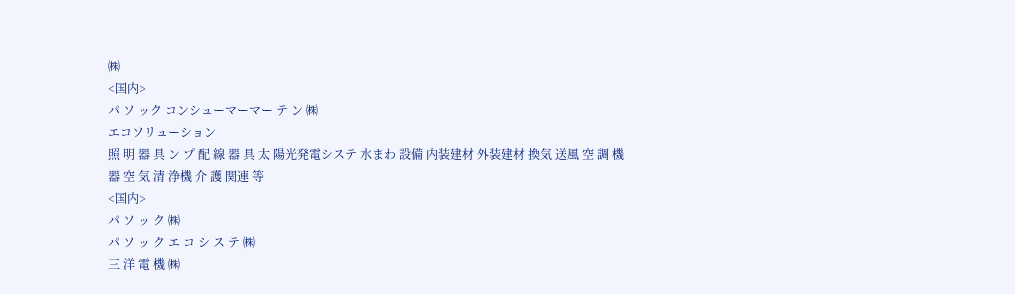㈱
<国内>
パ ソ ック コンシューマーマー テ ン ㈱
エコソリューション
照 明 器 具 ン プ 配 線 器 具 太 陽光発電システ 水まわ 設備 内装建材 外装建材 換気 送風 空 調 機 器 空 気 清 浄機 介 護 関連 等
<国内>
パ ソ ッ ク ㈱
パ ソ ッ ク エ コ シ ス テ ㈱
三 洋 電 機 ㈱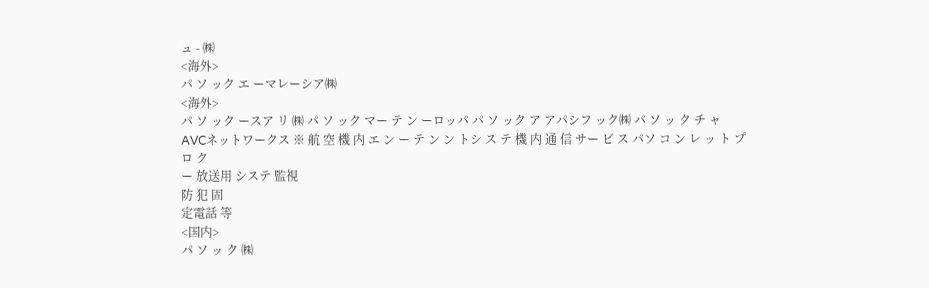ュ - ㈱
<海外>
パ ソ ック エ ーマレーシア㈱
<海外>
パ ソ ック ースア リ ㈱ パ ソ ック マー テ ン ーロッパ パ ソ ック ア アパシフ ック㈱ パ ソ ッ ク チ ャ
AVCネットワークス ※ 航 空 機 内 エ ン ー テ ン ン トシ ス テ 機 内 通 信 サー ビ ス パソ コ ン レ ッ ト プ ロ ク
ー 放送用 システ 監視
防 犯 固
定電話 等
<国内>
パ ソ ッ ク ㈱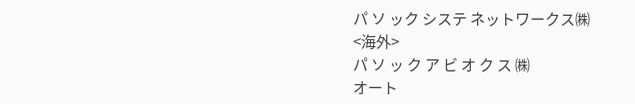パ ソ ック システ ネットワークス㈱
<海外>
パ ソ ッ ク ア ビ オ ク ス ㈱
オート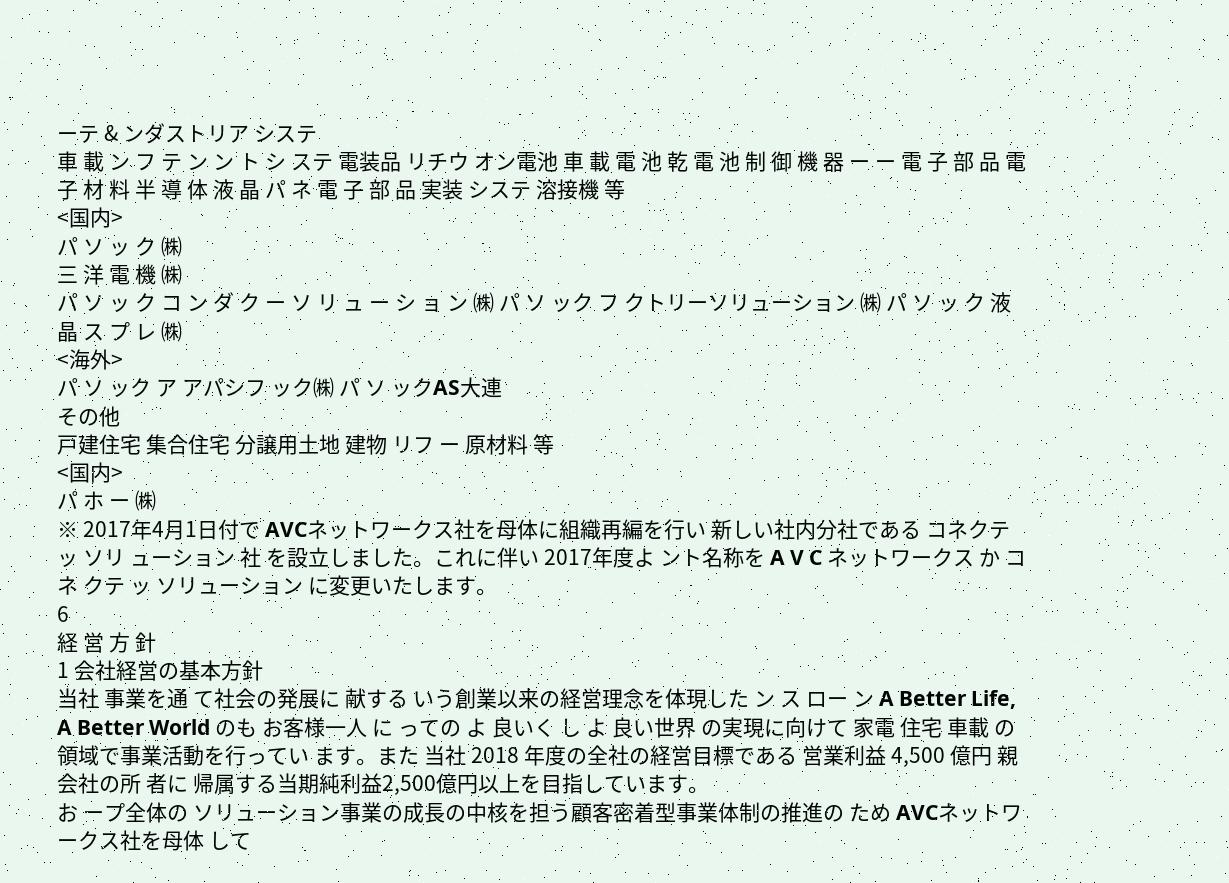ーテ & ンダストリア システ
車 載 ン フ テ ン ン ト シ ステ 電装品 リチウ オン電池 車 載 電 池 乾 電 池 制 御 機 器 ー ー 電 子 部 品 電 子 材 料 半 導 体 液 晶 パ ネ 電 子 部 品 実装 システ 溶接機 等
<国内>
パ ソ ッ ク ㈱
三 洋 電 機 ㈱
パ ソ ッ ク コ ン ダ ク ー ソ リ ュ ー シ ョ ン ㈱ パ ソ ック フ クトリーソリューション ㈱ パ ソ ッ ク 液 晶 ス プ レ ㈱
<海外>
パ ソ ック ア アパシフ ック㈱ パ ソ ックAS大連
その他
戸建住宅 集合住宅 分譲用土地 建物 リフ ー 原材料 等
<国内>
パ ホ ー ㈱
※ 2017年4月1日付で AVCネットワークス社を母体に組織再編を行い 新しい社内分社である コネクテ ッ ソリ ューション 社 を設立しました。これに伴い 2017年度よ ント名称を A V C ネットワークス か コネ クテ ッ ソリューション に変更いたします。
6
経 営 方 針
1 会社経営の基本方針
当社 事業を通 て社会の発展に 献する いう創業以来の経営理念を体現した ン ス ロー ン A Better Life, A Better World のも お客様一人 に っての よ 良いく し よ 良い世界 の実現に向けて 家電 住宅 車載 の領域で事業活動を行ってい ます。また 当社 2018 年度の全社の経営目標である 営業利益 4,500 億円 親会社の所 者に 帰属する当期純利益2,500億円以上を目指しています。
お ープ全体の ソリューション事業の成長の中核を担う顧客密着型事業体制の推進の ため AVCネットワークス社を母体 して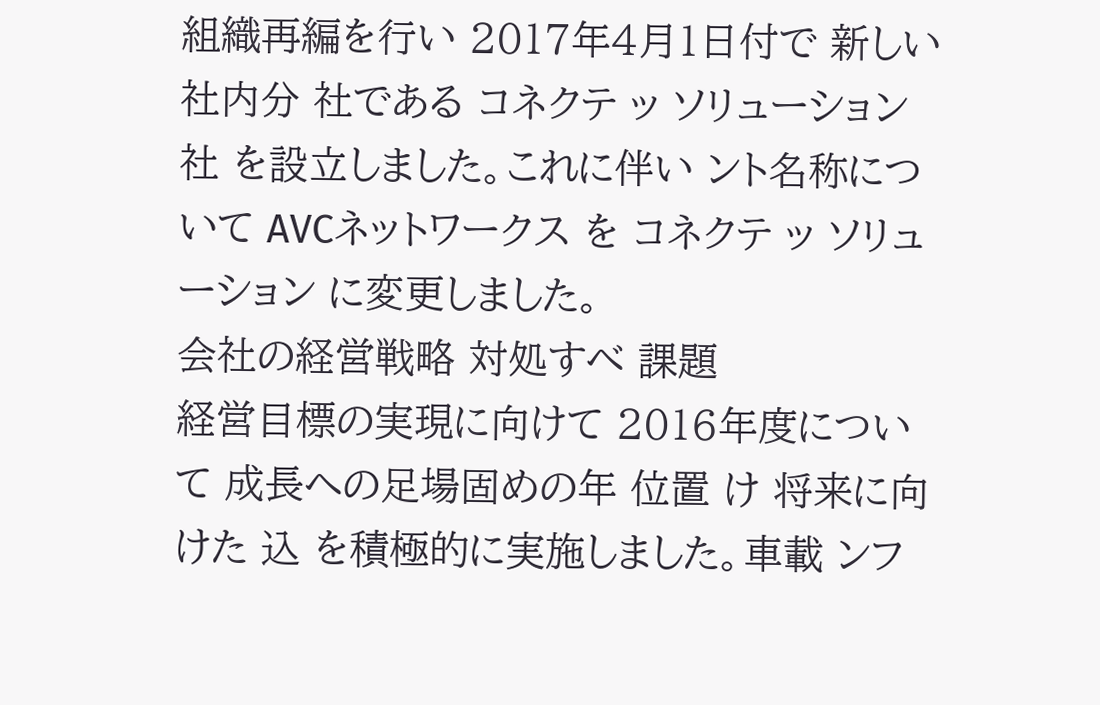組織再編を行い 2017年4月1日付で 新しい社内分 社である コネクテ ッ ソリューション 社 を設立しました。これに伴い ント名称につ いて AVCネットワークス を コネクテ ッ ソリューション に変更しました。
会社の経営戦略 対処すべ 課題
経営目標の実現に向けて 2016年度について 成長への足場固めの年 位置 け 将来に向 けた 込 を積極的に実施しました。車載 ンフ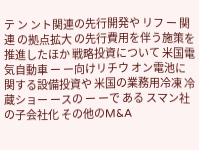テ ン ント関連の先行開発や リフ ー 関連 の拠点拡大 の先行費用を伴う施策を推進したほか 戦略投資について 米国電気自動車 ー ー向けリチウ オン電池に関する設備投資や 米国の業務用冷凍 冷蔵ショー ースの ー ーで ある スマン社の子会社化 その他のM&A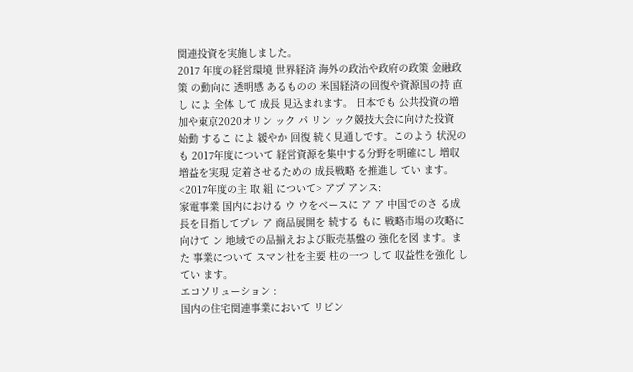関連投資を実施しました。
2017 年度の経営環境 世界経済 海外の政治や政府の政策 金融政策 の動向に 透明感 あるものの 米国経済の回復や資源国の持 直し によ 全体 して 成長 見込まれます。 日本でも 公共投資の増加や東京2020オリン ック パ リン ック競技大会に向けた投資 始動 するこ によ 緩やか 回復 続く見通しです。このよう 状況のも 2017年度について 経営資源を集中する分野を明確にし 増収増益を実現 定着させるための 成長戦略 を推進し てい ます。
<2017年度の主 取 組 について> アプ アンス:
家電事業 国内における ウ ウをベースに ア ア 中国でのさ る成長を目指してプレ ア 商品展開を 続する もに 戦略市場の攻略に向けて ン 地域での品揃えおよび販売基盤の 強化を図 ます。また 事業について スマン社を主要 柱の一つ して 収益性を強化 してい ます。
エコソリューション :
国内の住宅関連事業において リビン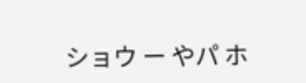ショウ ー やパ ホ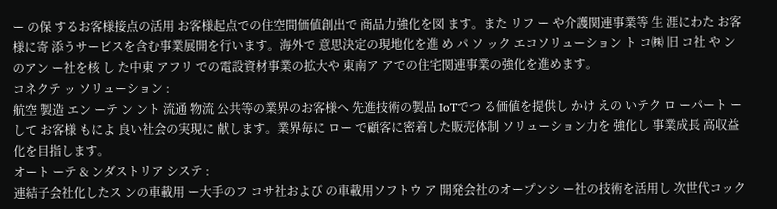ー の保 するお客様接点の活用 お客様起点での住空間価値創出で 商品力強化を図 ます。また リフ ー や介護関連事業等 生 涯にわた お客様に寄 添うサービスを含む事業展開を行います。海外で 意思決定の現地化を進 め パ ソ ック エコソリューション ト コ㈱ 旧 コ社 や ン のアン ー社を核 し た中東 アフリ での電設資材事業の拡大や 東南ア アでの住宅関連事業の強化を進めます。
コネクテ ッ ソリューション :
航空 製造 エン ーテ ン ント 流通 物流 公共等の業界のお客様へ 先進技術の製品 IoTでつ る価値を提供し かけ えの いテク ロ ーパート ー して お客様 もによ 良い社会の実現に 献します。業界毎に ロー で顧客に密着した販売体制 ソリューション力を 強化し 事業成長 高収益化を目指します。
オート ーテ & ンダストリア システ :
連結子会社化したス ンの車載用 ー大手のフ コサ社および の車載用ソフトウ ア 開発会社のオープンシ ー社の技術を活用し 次世代コック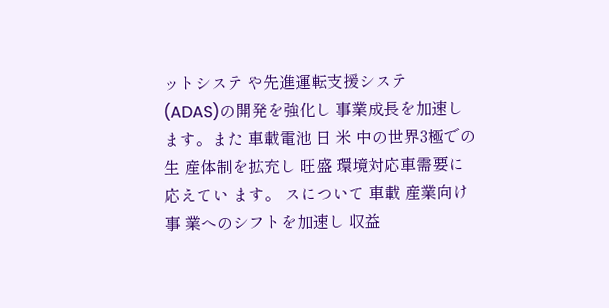ットシステ や先進運転支援システ
(ADAS)の開発を強化し 事業成長を加速します。また 車載電池 日 米 中の世界3極での生 産体制を拡充し 旺盛 環境対応車需要に応えてい ます。 スについて 車載 産業向け事 業へのシフトを加速し 収益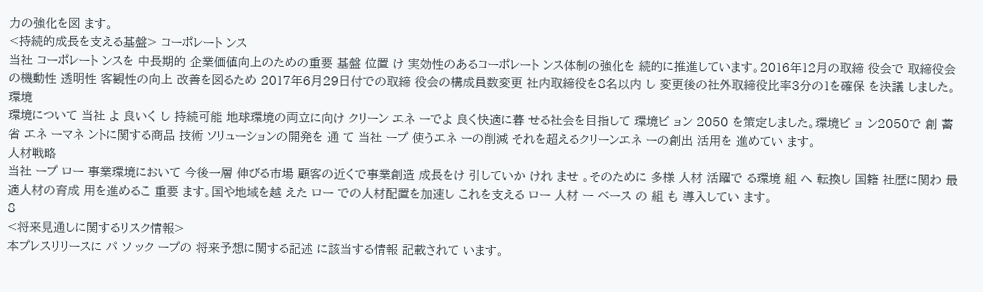力の強化を図 ます。
<持続的成長を支える基盤> コーポレート ンス
当社 コーポレート ンスを 中長期的 企業価値向上のための重要 基盤 位置 け 実効性のあるコーポレート ンス体制の強化を 続的に推進しています。2016年12月の取締 役会で 取締役会の機動性 透明性 客観性の向上 改善を図るため 2017年6月29日付での取締 役会の構成員数変更 社内取締役を8名以内 し 変更後の社外取締役比率3分の1を確保 を決議 しました。
環境
環境について 当社 よ 良いく し 持続可能 地球環境の両立に向け クリーン エネ ーでよ 良く快適に暮 せる社会を目指して 環境ビ ョン 2050 を策定しました。環境ビ ョ ン2050で 創 蓄 省 エネ ーマネ ントに関する商品 技術 ソリューションの開発を 通 て 当社 ープ 使うエネ ーの削減 それを超えるクリーンエネ ーの創出 活用を 進めてい ます。
人材戦略
当社 ープ ロー 事業環境において 今後一層 伸びる市場 顧客の近くで事業創造 成長をけ 引していか けれ ませ 。そのために 多様 人材 活躍で る環境 組 へ 転換し 国籍 社歴に関わ 最適人材の育成 用を進めるこ 重要 ます。国や地域を越 えた ロー での人材配置を加速し これを支える ロー 人材 ー ベース の 組 も 導入してい ます。
8
<将来見通しに関するリスク情報>
本プレスリリースに パ ソ ック ープの 将来予想に関する記述 に該当する情報 記載されて います。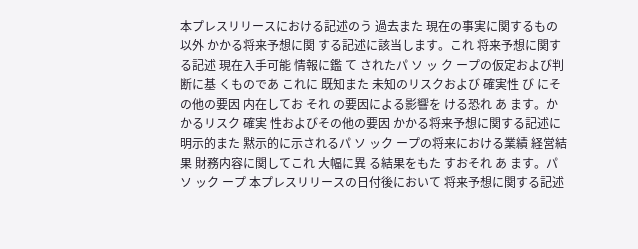本プレスリリースにおける記述のう 過去また 現在の事実に関するもの以外 かかる将来予想に関 する記述に該当します。これ 将来予想に関する記述 現在入手可能 情報に鑑 て されたパ ソ ッ ク ープの仮定および判断に基 くものであ これに 既知また 未知のリスクおよび 確実性 び にその他の要因 内在してお それ の要因による影響を ける恐れ あ ます。かかるリスク 確実 性およびその他の要因 かかる将来予想に関する記述に明示的また 黙示的に示されるパ ソ ック ープの将来における業績 経営結果 財務内容に関してこれ 大幅に異 る結果をもた すおそれ あ ます。パ ソ ック ープ 本プレスリリースの日付後において 将来予想に関する記述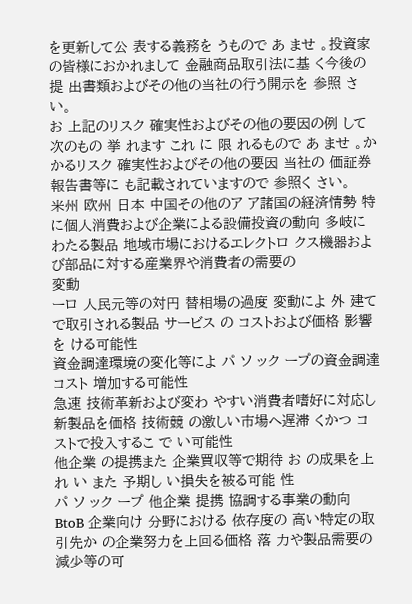を更新して公 表する義務を うもので あ ませ 。投資家の皆様におかれまして 金融商品取引法に基 く今後の提 出書類およびその他の当社の行う開示を 参照 さい。
お 上記のリスク 確実性およびその他の要因の例 して 次のもの 挙 れます これ に 限 れるもので あ ませ 。かかるリスク 確実性およびその他の要因 当社の 価証券報告書等に も記載されていますので 参照く さい。
米州 欧州 日本 中国その他のア ア諸国の経済情勢 特に個人消費および企業による設備投資の動向 多岐にわたる製品 地域市場におけるエレクトロ クス機器および部品に対する産業界や消費者の需要の
変動
ーロ 人民元等の対円 替相場の過度 変動によ 外 建てで取引される製品 サービス の コストおよび価格 影響を ける可能性
資金調達環境の変化等によ パ ソ ック ープの資金調達コスト 増加する可能性
急速 技術革新および変わ やすい消費者嗜好に対応し 新製品を価格 技術競 の激しい市場へ遅滞 くかつ コストで投入するこ で い可能性
他企業 の提携また 企業買収等で期待 お の成果を上 れ い また 予期し い損失を被る可能 性
パ ソ ック ープ 他企業 提携 協調する事業の動向 BtoB 企業向け 分野における 依存度の 高い特定の取引先か の企業努力を上回る価格 落 力や製品需要の減少等の可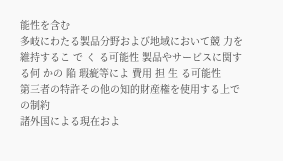能性を含む
多岐にわたる製品分野および地域において競 力を維持するこ で く る可能性 製品やサービスに関する何 かの 陥 瑕疵等によ 費用 担 生 る可能性
第三者の特許その他の知的財産権を使用する上での制約
諸外国による現在およ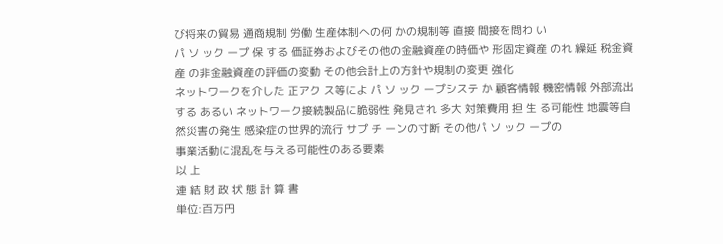び将来の貿易 通商規制 労働 生産体制への何 かの規制等 直接 間接を問わ い
パ ソ ック ープ 保 する 価証券およびその他の金融資産の時価や 形固定資産 のれ 繰延 税金資産 の非金融資産の評価の変動 その他会計上の方針や規制の変更 強化
ネットワークを介した 正アク ス等によ パ ソ ック ープシステ か 顧客情報 機密情報 外部流出する あるい ネットワーク接続製品に脆弱性 発見され 多大 対策費用 担 生 る可能性 地震等自然災害の発生 感染症の世界的流行 サプ チ ーンの寸断 その他パ ソ ック ープの
事業活動に混乱を与える可能性のある要素
以 上
連 結 財 政 状 態 計 算 書
単位:百万円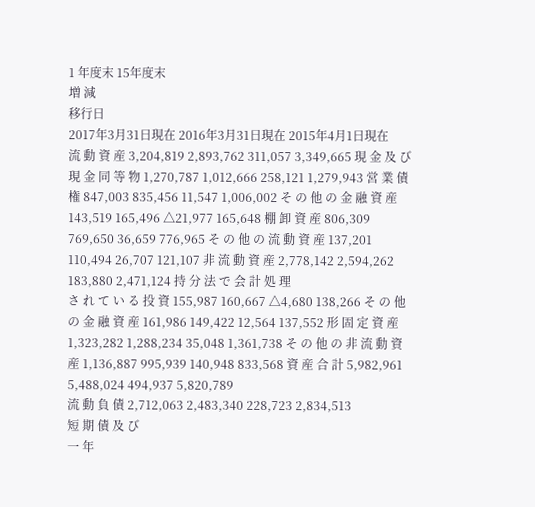1 年度末 15年度末
増 減
移行日
2017年3月31日現在 2016年3月31日現在 2015年4月1日現在
流 動 資 産 3,204,819 2,893,762 311,057 3,349,665 現 金 及 び 現 金 同 等 物 1,270,787 1,012,666 258,121 1,279,943 営 業 債 権 847,003 835,456 11,547 1,006,002 そ の 他 の 金 融 資 産 143,519 165,496 △21,977 165,648 棚 卸 資 産 806,309 769,650 36,659 776,965 そ の 他 の 流 動 資 産 137,201 110,494 26,707 121,107 非 流 動 資 産 2,778,142 2,594,262 183,880 2,471,124 持 分 法 で 会 計 処 理
さ れ て い る 投 資 155,987 160,667 △4,680 138,266 そ の 他 の 金 融 資 産 161,986 149,422 12,564 137,552 形 固 定 資 産 1,323,282 1,288,234 35,048 1,361,738 そ の 他 の 非 流 動 資 産 1,136,887 995,939 140,948 833,568 資 産 合 計 5,982,961 5,488,024 494,937 5,820,789
流 動 負 債 2,712,063 2,483,340 228,723 2,834,513
短 期 債 及 び
一 年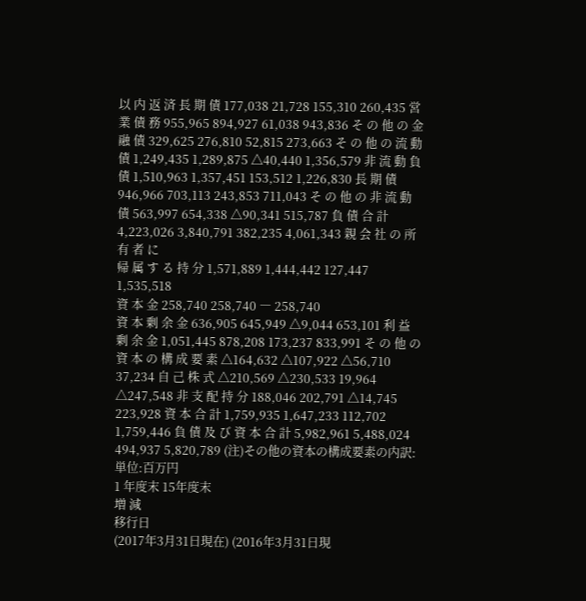以 内 返 済 長 期 債 177,038 21,728 155,310 260,435 営 業 債 務 955,965 894,927 61,038 943,836 そ の 他 の 金 融 債 329,625 276,810 52,815 273,663 そ の 他 の 流 動 債 1,249,435 1,289,875 △40,440 1,356,579 非 流 動 負 債 1,510,963 1,357,451 153,512 1,226,830 長 期 債 946,966 703,113 243,853 711,043 そ の 他 の 非 流 動 債 563,997 654,338 △90,341 515,787 負 債 合 計 4,223,026 3,840,791 382,235 4,061,343 親 会 社 の 所 有 者 に
帰 属 す る 持 分 1,571,889 1,444,442 127,447 1,535,518
資 本 金 258,740 258,740 ― 258,740
資 本 剰 余 金 636,905 645,949 △9,044 653,101 利 益 剰 余 金 1,051,445 878,208 173,237 833,991 そ の 他 の 資 本 の 構 成 要 素 △164,632 △107,922 △56,710 37,234 自 己 株 式 △210,569 △230,533 19,964 △247,548 非 支 配 持 分 188,046 202,791 △14,745 223,928 資 本 合 計 1,759,935 1,647,233 112,702 1,759,446 負 債 及 び 資 本 合 計 5,982,961 5,488,024 494,937 5,820,789 (注)その他の資本の構成要素の内訳: 単位:百万円
1 年度末 15年度末
増 減
移行日
(2017年3月31日現在) (2016年3月31日現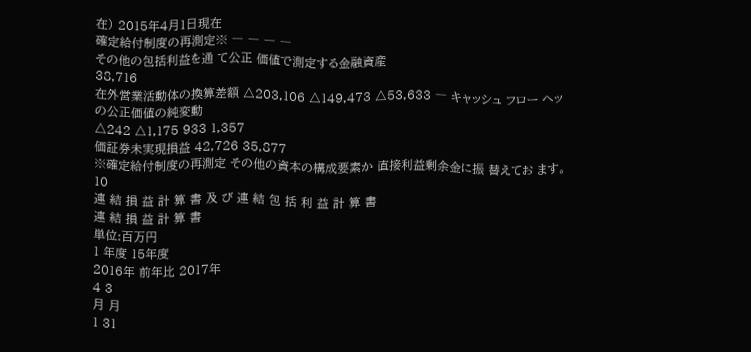在) 2015年4月1日現在
確定給付制度の再測定※ ― ― ― ―
その他の包括利益を通 て公正 価値で測定する金融資産
38,716
在外営業活動体の換算差額 △203,106 △149,473 △53,633 ― キャッシュ フロー ヘッ
の公正価値の純変動
△242 △1,175 933 1,357
価証券未実現損益 42,726 35,877
※確定給付制度の再測定 その他の資本の構成要素か 直接利益剰余金に振 替えてお ます。
10
連 結 損 益 計 算 書 及 び 連 結 包 括 利 益 計 算 書
連 結 損 益 計 算 書
単位:百万円
1 年度 15年度
2016年 前年比 2017年
4 3
月 月
1 31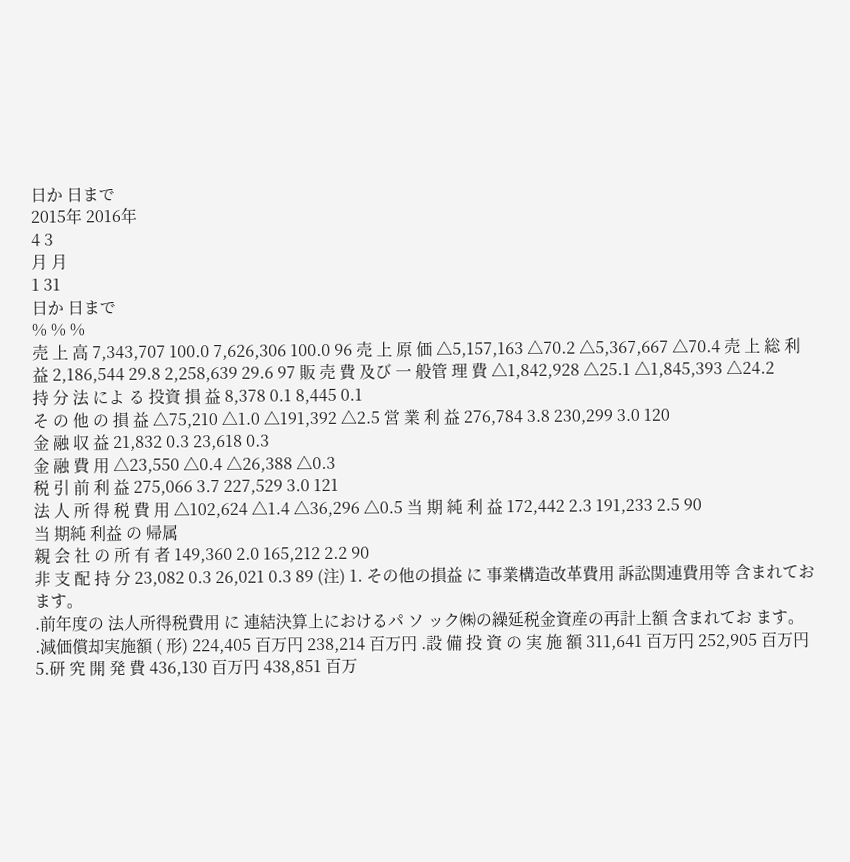日か 日まで
2015年 2016年
4 3
月 月
1 31
日か 日まで
% % %
売 上 高 7,343,707 100.0 7,626,306 100.0 96 売 上 原 価 △5,157,163 △70.2 △5,367,667 △70.4 売 上 総 利 益 2,186,544 29.8 2,258,639 29.6 97 販 売 費 及び 一 般管 理 費 △1,842,928 △25.1 △1,845,393 △24.2
持 分 法 によ る 投資 損 益 8,378 0.1 8,445 0.1
そ の 他 の 損 益 △75,210 △1.0 △191,392 △2.5 営 業 利 益 276,784 3.8 230,299 3.0 120
金 融 収 益 21,832 0.3 23,618 0.3
金 融 費 用 △23,550 △0.4 △26,388 △0.3
税 引 前 利 益 275,066 3.7 227,529 3.0 121
法 人 所 得 税 費 用 △102,624 △1.4 △36,296 △0.5 当 期 純 利 益 172,442 2.3 191,233 2.5 90
当 期純 利益 の 帰属
親 会 社 の 所 有 者 149,360 2.0 165,212 2.2 90
非 支 配 持 分 23,082 0.3 26,021 0.3 89 (注) 1. その他の損益 に 事業構造改革費用 訴訟関連費用等 含まれてお ます。
.前年度の 法人所得税費用 に 連結決算上におけるパ ソ ック㈱の繰延税金資産の再計上額 含まれてお ます。
.減価償却実施額 ( 形) 224,405 百万円 238,214 百万円 .設 備 投 資 の 実 施 額 311,641 百万円 252,905 百万円 5.研 究 開 発 費 436,130 百万円 438,851 百万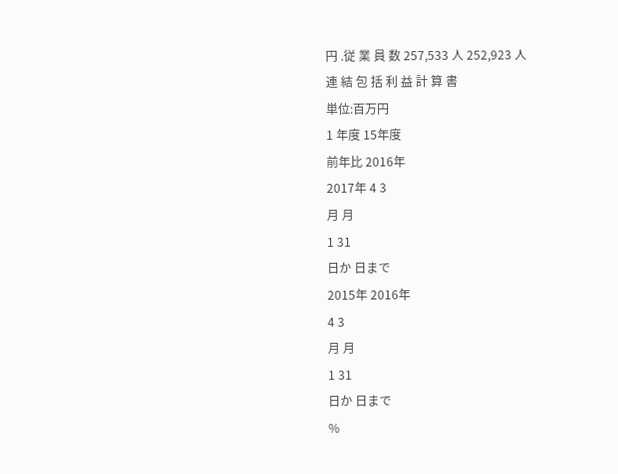円 .従 業 員 数 257,533 人 252,923 人
連 結 包 括 利 益 計 算 書
単位:百万円
1 年度 15年度
前年比 2016年
2017年 4 3
月 月
1 31
日か 日まで
2015年 2016年
4 3
月 月
1 31
日か 日まで
%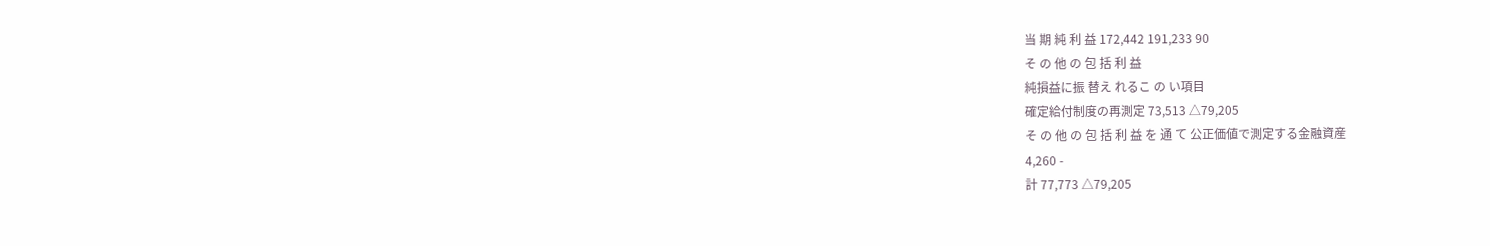当 期 純 利 益 172,442 191,233 90
そ の 他 の 包 括 利 益
純損益に振 替え れるこ の い項目
確定給付制度の再測定 73,513 △79,205
そ の 他 の 包 括 利 益 を 通 て 公正価値で測定する金融資産
4,260 -
計 77,773 △79,205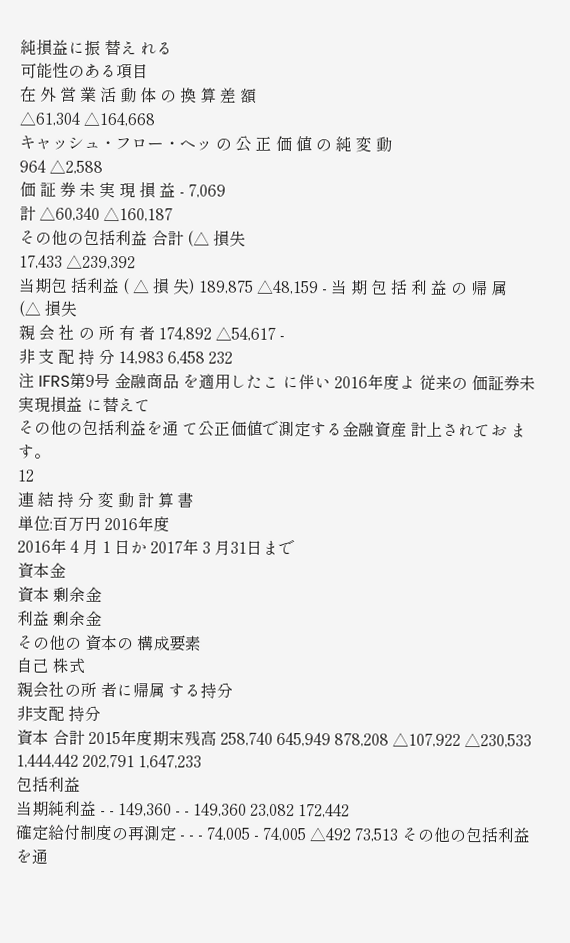純損益に振 替え れる
可能性のある項目
在 外 営 業 活 動 体 の 換 算 差 額
△61,304 △164,668
キャッシュ・フロー・ヘッ の 公 正 価 値 の 純 変 動
964 △2,588
価 証 券 未 実 現 損 益 - 7,069
計 △60,340 △160,187
その他の包括利益 合計 (△ 損失
17,433 △239,392
当期包 括利益 ( △ 損 失) 189,875 △48,159 - 当 期 包 括 利 益 の 帰 属
(△ 損失
親 会 社 の 所 有 者 174,892 △54,617 -
非 支 配 持 分 14,983 6,458 232
注 IFRS第9号 金融商品 を適用したこ に伴い 2016年度よ 従来の 価証券未実現損益 に替えて
その他の包括利益を通 て公正価値で測定する金融資産 計上されてお ます。
12
連 結 持 分 変 動 計 算 書
単位:百万円 2016年度
2016年 4 月 1 日か 2017年 3 月31日まで
資本金
資本 剰余金
利益 剰余金
その他の 資本の 構成要素
自己 株式
親会社の所 者に帰属 する持分
非支配 持分
資本 合計 2015年度期末残高 258,740 645,949 878,208 △107,922 △230,533 1,444,442 202,791 1,647,233
包括利益
当期純利益 - - 149,360 - - 149,360 23,082 172,442
確定給付制度の再測定 - - - 74,005 - 74,005 △492 73,513 その他の包括利益を通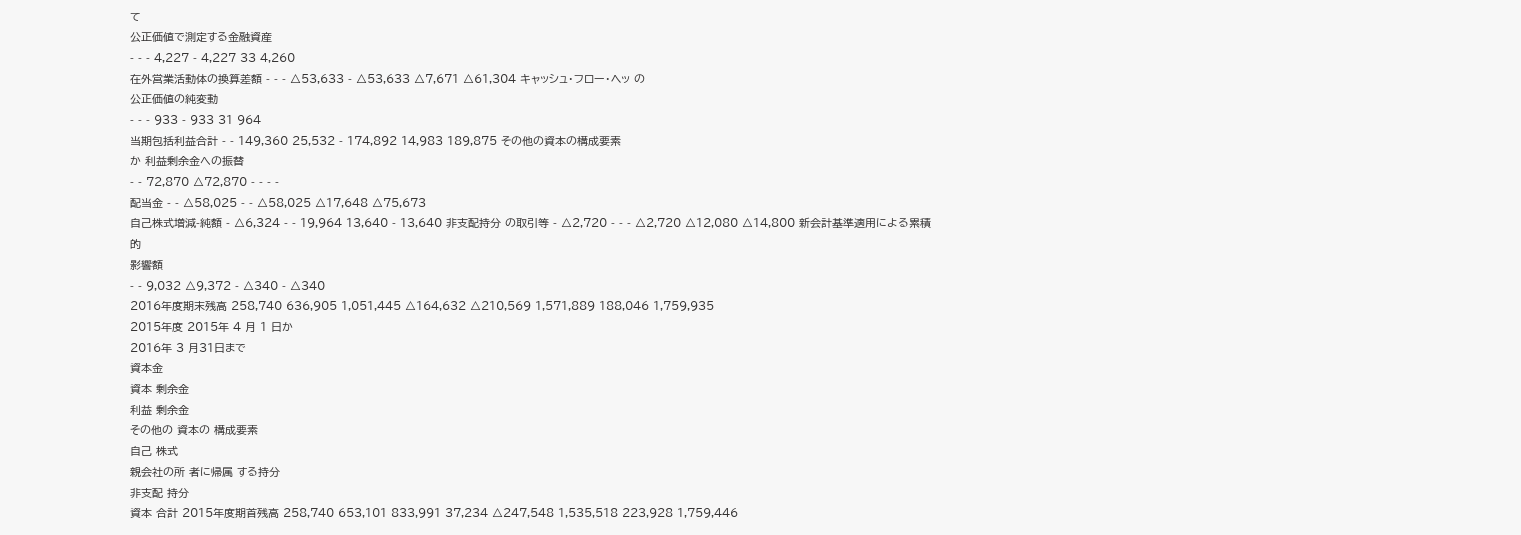て
公正価値で測定する金融資産
- - - 4,227 - 4,227 33 4,260
在外営業活動体の換算差額 - - - △53,633 - △53,633 △7,671 △61,304 キャッシュ・フロー・ヘッ の
公正価値の純変動
- - - 933 - 933 31 964
当期包括利益合計 - - 149,360 25,532 - 174,892 14,983 189,875 その他の資本の構成要素
か 利益剰余金への振替
- - 72,870 △72,870 - - - -
配当金 - - △58,025 - - △58,025 △17,648 △75,673
自己株式増減-純額 - △6,324 - - 19,964 13,640 - 13,640 非支配持分 の取引等 - △2,720 - - - △2,720 △12,080 △14,800 新会計基準適用による累積的
影響額
- - 9,032 △9,372 - △340 - △340
2016年度期末残高 258,740 636,905 1,051,445 △164,632 △210,569 1,571,889 188,046 1,759,935
2015年度 2015年 4 月 1 日か
2016年 3 月31日まで
資本金
資本 剰余金
利益 剰余金
その他の 資本の 構成要素
自己 株式
親会社の所 者に帰属 する持分
非支配 持分
資本 合計 2015年度期首残高 258,740 653,101 833,991 37,234 △247,548 1,535,518 223,928 1,759,446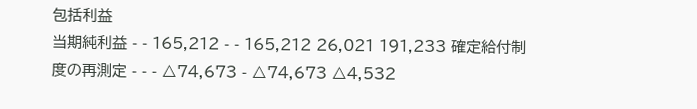包括利益
当期純利益 - - 165,212 - - 165,212 26,021 191,233 確定給付制度の再測定 - - - △74,673 - △74,673 △4,532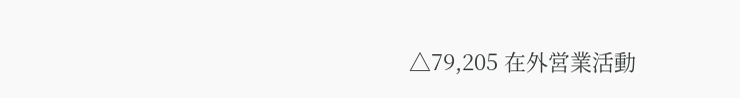△79,205 在外営業活動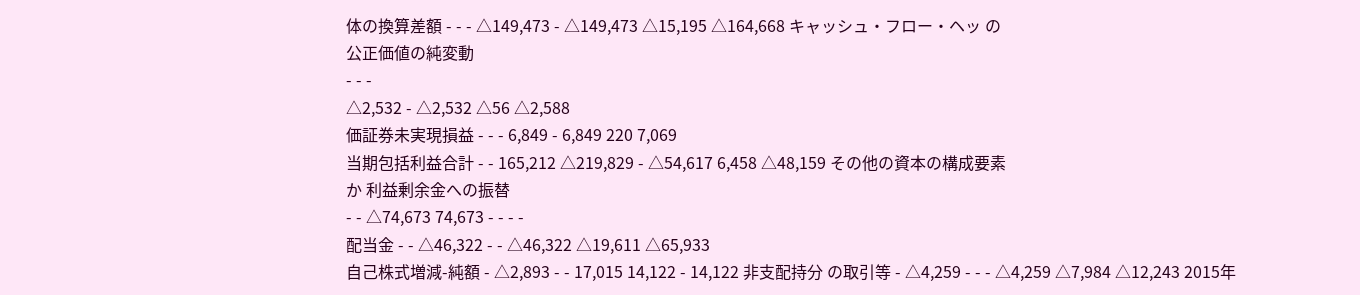体の換算差額 - - - △149,473 - △149,473 △15,195 △164,668 キャッシュ・フロー・ヘッ の
公正価値の純変動
- - -
△2,532 - △2,532 △56 △2,588
価証券未実現損益 - - - 6,849 - 6,849 220 7,069
当期包括利益合計 - - 165,212 △219,829 - △54,617 6,458 △48,159 その他の資本の構成要素
か 利益剰余金への振替
- - △74,673 74,673 - - - -
配当金 - - △46,322 - - △46,322 △19,611 △65,933
自己株式増減-純額 - △2,893 - - 17,015 14,122 - 14,122 非支配持分 の取引等 - △4,259 - - - △4,259 △7,984 △12,243 2015年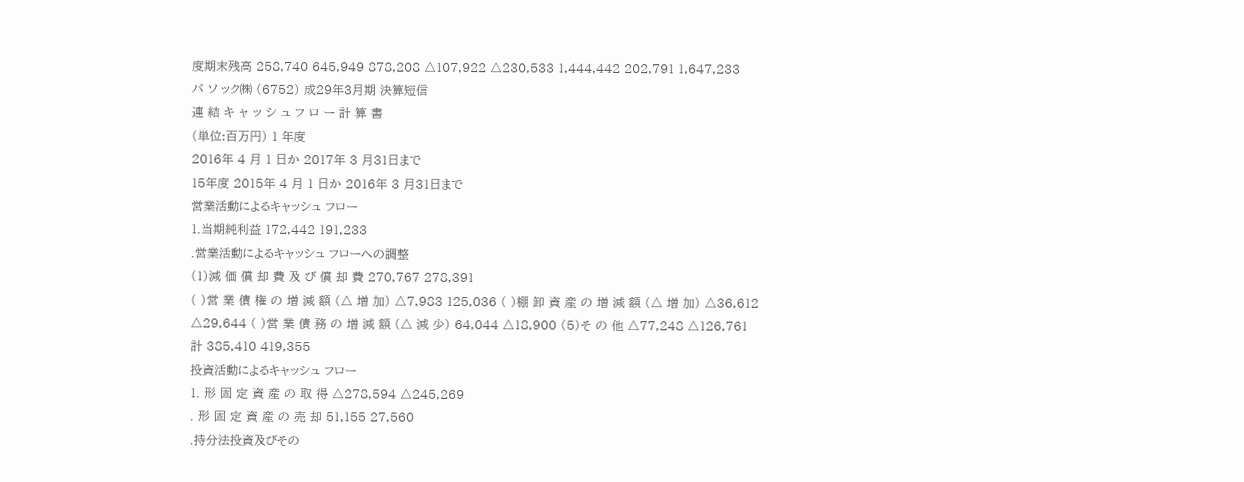度期末残高 258,740 645,949 878,208 △107,922 △230,533 1,444,442 202,791 1,647,233
パ ソ ック㈱ (6752) 成29年3月期 決算短信
連 結 キ ャ ッ シ ュ フ ロ ー 計 算 書
(単位:百万円) 1 年度
2016年 4 月 1 日か 2017年 3 月31日まで
15年度 2015年 4 月 1 日か 2016年 3 月31日まで
営業活動によるキャッシュ フロー
1.当期純利益 172,442 191,233
.営業活動によるキャッシュ フローへの調整
(1)減 価 償 却 費 及 び 償 却 費 270,767 278,391
( )営 業 債 権 の 増 減 額 (△ 増 加) △7,983 125,036 ( )棚 卸 資 産 の 増 減 額 (△ 増 加) △36,612 △29,644 ( )営 業 債 務 の 増 減 額 (△ 減 少) 64,044 △18,900 (5)そ の 他 △77,248 △126,761
計 385,410 419,355
投資活動によるキャッシュ フロー
1. 形 固 定 資 産 の 取 得 △278,594 △245,269
. 形 固 定 資 産 の 売 却 51,155 27,560
.持分法投資及びその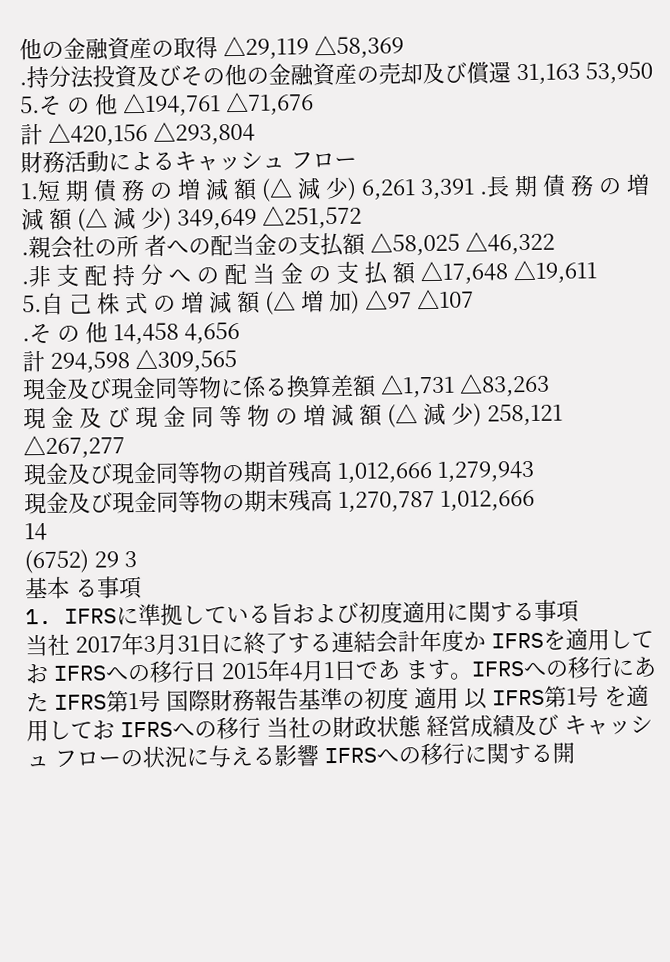他の金融資産の取得 △29,119 △58,369
.持分法投資及びその他の金融資産の売却及び償還 31,163 53,950
5.そ の 他 △194,761 △71,676
計 △420,156 △293,804
財務活動によるキャッシュ フロー
1.短 期 債 務 の 増 減 額 (△ 減 少) 6,261 3,391 .長 期 債 務 の 増 減 額 (△ 減 少) 349,649 △251,572
.親会社の所 者への配当金の支払額 △58,025 △46,322
.非 支 配 持 分 へ の 配 当 金 の 支 払 額 △17,648 △19,611
5.自 己 株 式 の 増 減 額 (△ 増 加) △97 △107
.そ の 他 14,458 4,656
計 294,598 △309,565
現金及び現金同等物に係る換算差額 △1,731 △83,263
現 金 及 び 現 金 同 等 物 の 増 減 額 (△ 減 少) 258,121 △267,277
現金及び現金同等物の期首残高 1,012,666 1,279,943
現金及び現金同等物の期末残高 1,270,787 1,012,666
14
(6752) 29 3
基本 る事項
1. IFRSに準拠している旨および初度適用に関する事項
当社 2017年3月31日に終了する連結会計年度か IFRSを適用してお IFRSへの移行日 2015年4月1日であ ます。IFRSへの移行にあた IFRS第1号 国際財務報告基準の初度 適用 以 IFRS第1号 を適用してお IFRSへの移行 当社の財政状態 経営成績及び キャッシュ フローの状況に与える影響 IFRSへの移行に関する開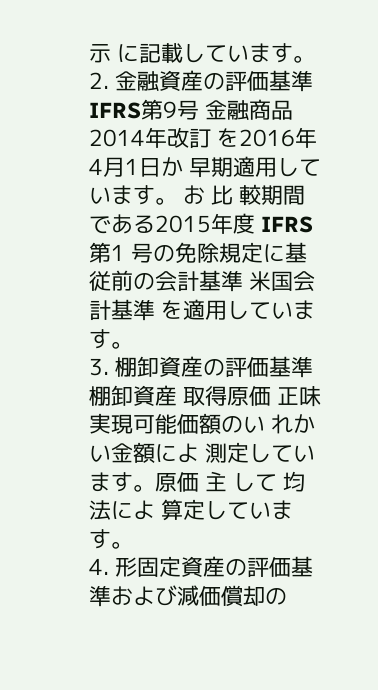示 に記載しています。 2. 金融資産の評価基準
IFRS第9号 金融商品 2014年改訂 を2016年4月1日か 早期適用しています。 お 比 較期間である2015年度 IFRS第1 号の免除規定に基 従前の会計基準 米国会計基準 を適用しています。
3. 棚卸資産の評価基準
棚卸資産 取得原価 正味実現可能価額のい れか い金額によ 測定しています。原価 主 して 均法によ 算定しています。
4. 形固定資産の評価基準および減価償却の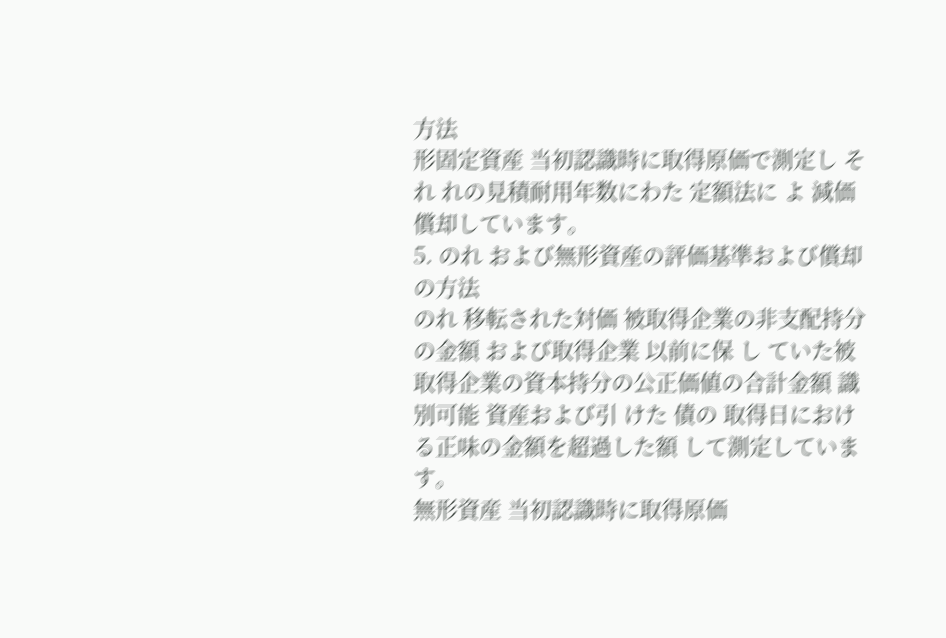方法
形固定資産 当初認識時に取得原価で測定し それ れの見積耐用年数にわた 定額法に よ 減価償却しています。
5. のれ および無形資産の評価基準および償却の方法
のれ 移転された対価 被取得企業の非支配持分の金額 および取得企業 以前に保 し ていた被取得企業の資本持分の公正価値の合計金額 識別可能 資産および引 けた 債の 取得日における正味の金額を超過した額 して測定しています。
無形資産 当初認識時に取得原価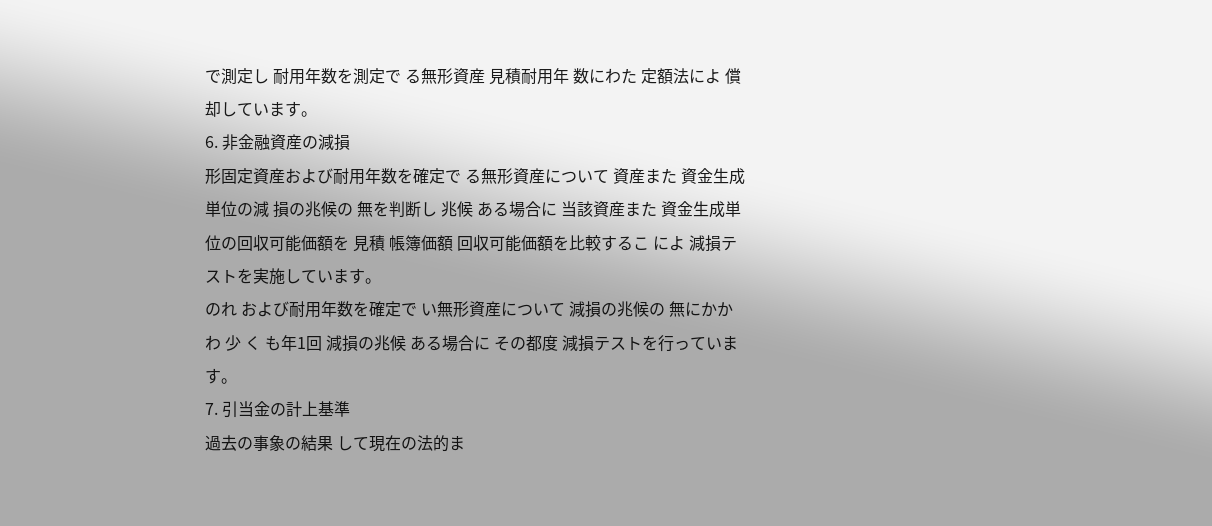で測定し 耐用年数を測定で る無形資産 見積耐用年 数にわた 定額法によ 償却しています。
6. 非金融資産の減損
形固定資産および耐用年数を確定で る無形資産について 資産また 資金生成単位の減 損の兆候の 無を判断し 兆候 ある場合に 当該資産また 資金生成単位の回収可能価額を 見積 帳簿価額 回収可能価額を比較するこ によ 減損テストを実施しています。
のれ および耐用年数を確定で い無形資産について 減損の兆候の 無にかかわ 少 く も年1回 減損の兆候 ある場合に その都度 減損テストを行っています。
7. 引当金の計上基準
過去の事象の結果 して現在の法的ま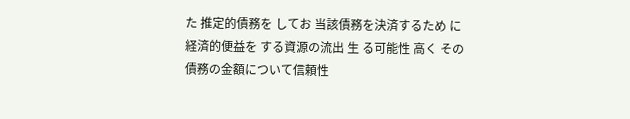た 推定的債務を してお 当該債務を決済するため に経済的便益を する資源の流出 生 る可能性 高く その債務の金額について信頼性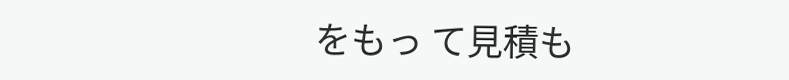をもっ て見積も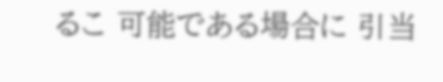るこ 可能である場合に 引当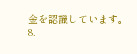金を認識しています。
8.